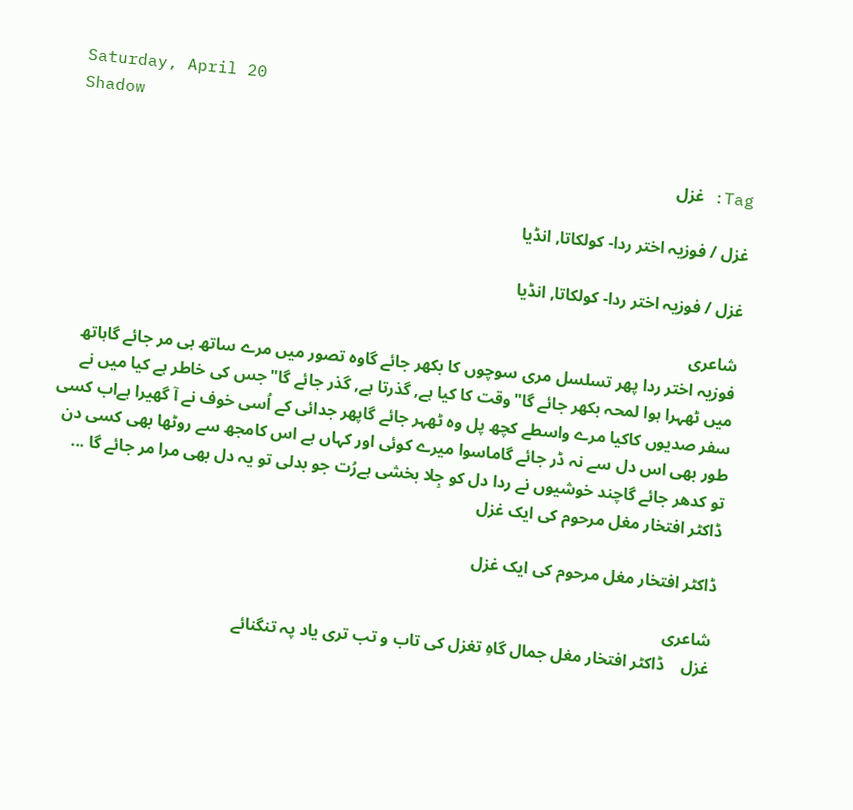Saturday, April 20
Shadow

Tag: غزل

غزل / فوزیہ اختر ردا- کولکاتا, انڈیا

غزل / فوزیہ اختر ردا- کولکاتا, انڈیا

شاعری
فوزیہ اختر ردا پھر تسلسل مری سوچوں کا بکھر جائے گاوہ تصور میں مرے ساتھ ہی مر جائے گاہاتھ میں ٹھہرا ہوا لمحہ بکھر جائے گا"وقت کا کیا ہے, گذرتا ہے, گذر جائے گا"جس کی خاطر ہے کیا میں نے سفر صدیوں کاکیا مرے واسطے کچھ پل وہ ٹھہر جائے گاپھر جدائی کے اُسی خوف نے آ گھیرا ہےاب کسی طور بھی اس دل سے نہ ڈر جائے گاماسوا میرے کوئی اور کہاں ہے اس کامجھ سے روٹھا بھی کسی دن تو کدھر جائے گاچند خوشیوں نے ردا دل کو جِلا بخشی ہےرُت جو بدلی تو یہ دل بھی مرا مر جائے گا ...
ڈاکٹر افتخار مغل مرحوم کی ایک غزل

ڈاکٹر افتخار مغل مرحوم کی ایک غزل

شاعری
غزل    ڈاکٹر افتخار مغل جمال گاہِ تغزل کی تاب و تب تری یاد پہ تنگنائے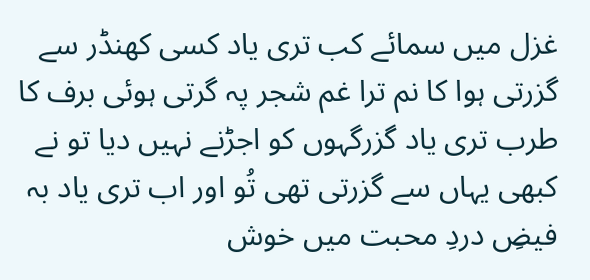غزل میں سمائے کب تری یاد کسی کھنڈر سے گزرتی ہوا کا نم ترا غم شجر پہ گرتی ہوئی برف کا طرب تری یاد گزرگہوں کو اجڑنے نہیں دیا تو نے کبھی یہاں سے گزرتی تھی تُو اور اب تری یاد بہ فیضِ دردِ محبت میں خوش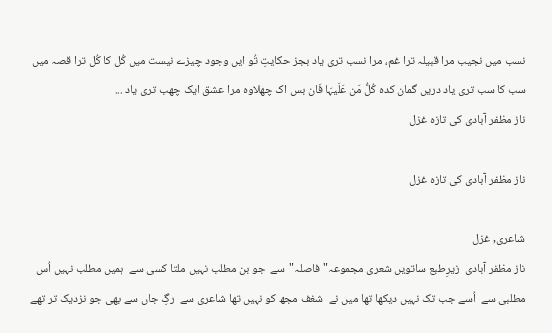نسب میں نجیب مرا قبیلہ ترا غم، مرا نسب تری یاد بجز حکایتِ تُو ایں وجود چیزے نیست میں کُل کا کُل ترا قصہ میں سب کا سب تری یاد دریں گمان کدہ کُلُّ مَن عَلَیہَا فَان بس اک چھلاوہ مرا عشق ایک چھب تری یاد ...
ناز مظفر آبادی کی تازہ غزل

ناز مظفر آبادی کی تازہ غزل

شاعری, غزل
ناز مظفر آبادی  زیرِطبع ساتویں شعری مجموعہ"فاصلہ"سے  جو بن مطلب نہیں ملتا کسی سے  ہمیں مطلب نہیں اُس مطلبی سے  اُسے جب تک نہیں دیکھا تھا میں نے  شغف مجھ کو نہیں تھا شاعری سے  رگِ جاں سے بھی جو نزدیک تر تھے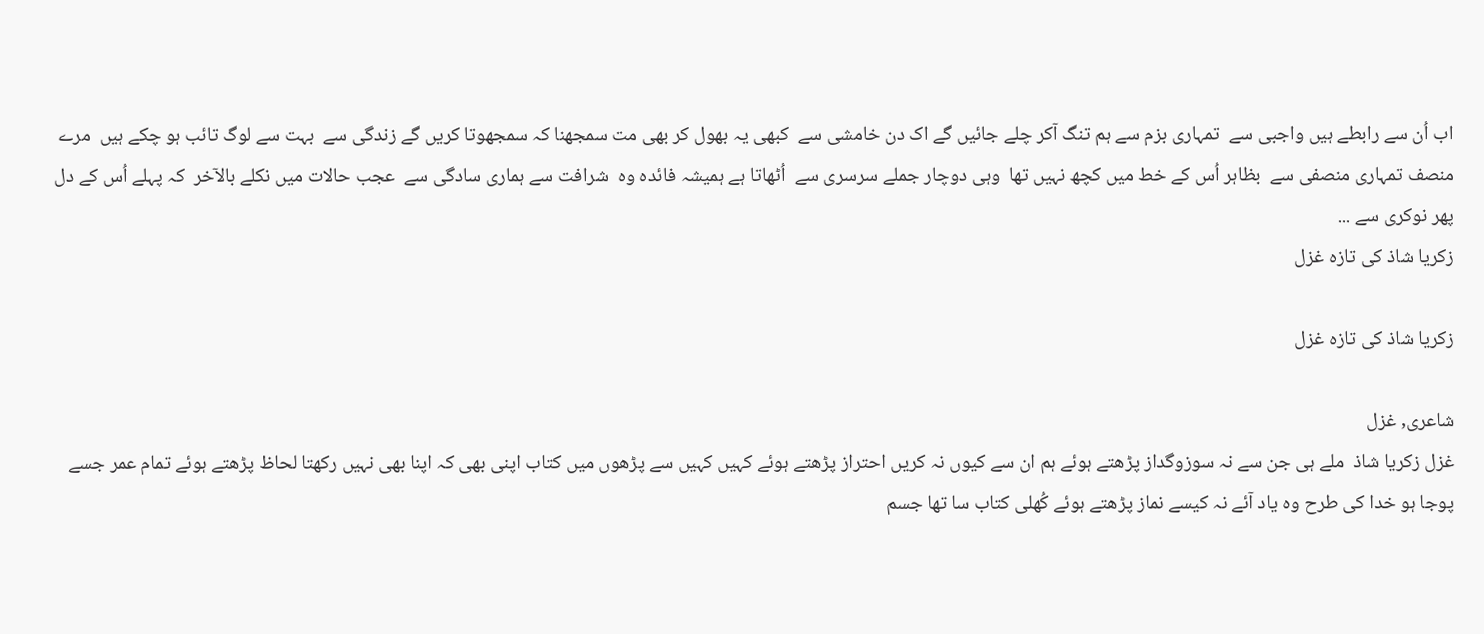اب اُن سے رابطے ہیں واجبی سے  تمہاری بزم سے ہم تنگ آکر چلے جائیں گے اک دن خامشی سے  کبھی یہ بھول کر بھی مت سمجھنا کہ سمجھوتا کریں گے زندگی سے  بہت سے لوگ تائب ہو چکے ہیں  مرے منصف تمہاری منصفی سے  بظاہر اُس کے خط میں کچھ نہیں تھا  وہی دوچار جملے سرسری سے  اُٹھاتا ہے ہمیشہ فائدہ وہ  شرافت سے ہماری سادگی سے  عجب حالات میں نکلے بالآخر  کہ پہلے اُس کے دل پھر نوکری سے ...
زکریا شاذ کی تازہ غزل

زکریا شاذ کی تازہ غزل

شاعری, غزل
غزل زکریا شاذ  ملے ہی جن سے نہ سوزوگداز پڑھتے ہوئے ہم ان سے کیوں نہ کریں احتراز پڑھتے ہوئے کہیں کہیں سے پڑھوں میں کتاب اپنی بھی کہ اپنا بھی نہیں رکھتا لحاظ پڑھتے ہوئے تمام عمر جسے پوجا ہو خدا کی طرح وہ یاد آئے نہ کیسے نماز پڑھتے ہوئے کُھلی کتاب سا تھا جسم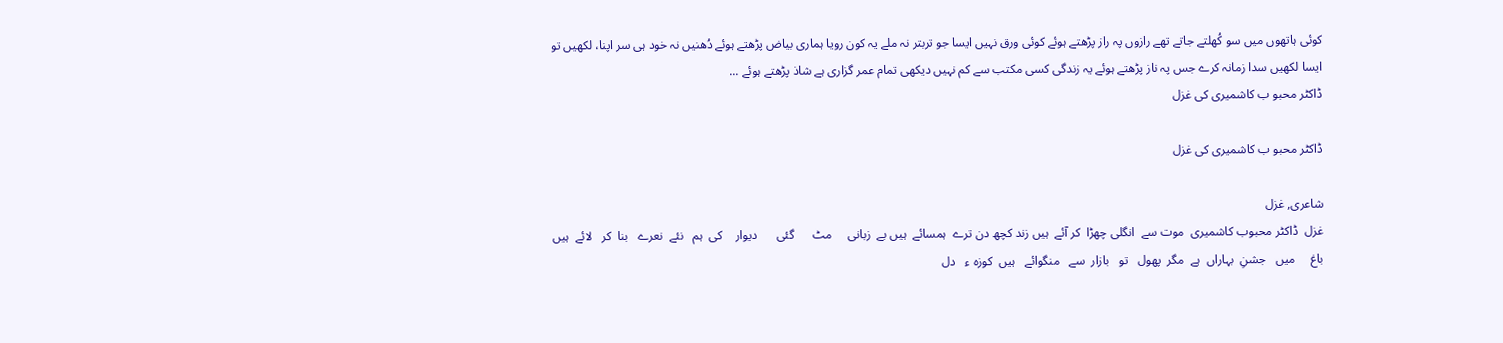کوئی ہاتھوں میں سو کُھلتے جاتے تھے رازوں پہ راز پڑھتے ہوئے کوئی ورق نہیں ایسا جو تربتر نہ ملے یہ کون رویا ہماری بیاض پڑھتے ہوئے دُھنیں نہ خود ہی سر اپنا، لکھیں تو ایسا لکھیں سدا زمانہ کرے جس پہ ناز پڑھتے ہوئے یہ زندگی کسی مکتب سے کم نہیں دیکھی تمام عمر گزاری ہے شاذ پڑھتے ہوئے ...
ڈاکٹر محبو ب کاشمیری کی غزل

ڈاکٹر محبو ب کاشمیری کی غزل

شاعری, غزل
غزل  ڈاکٹر محبوب کاشمیری  موت سے  انگلی چھڑا  کر آئے  ہیں زند کچھ دن ترے  ہمسائے  ہیں بے  زبانی     مٹ      گئی      دیوار    کی  ہم   نئے  نعرے   بنا  کر   لائے  ہیں  باغ     میں   جشنِ  بہاراں  ہے  مگر  پھول   تو   بازار  سے   منگوائے   ہیں  کوزہ ء   دل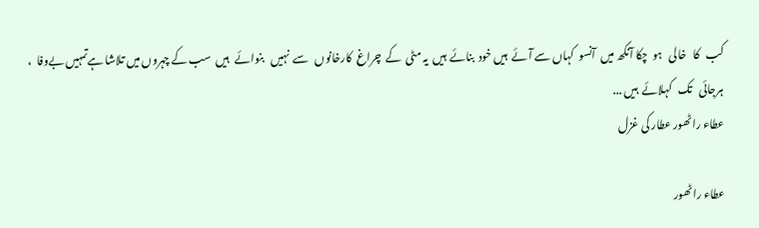کب   کا   خالی   ہو  چکا آنکھ میں  آنسو  کہاں سے آئے  ہیں خود  بنائے  ہیں  یہ مٹی  کے  چراغ  کارخانوں   سے  نہیں   بنوائے   ہیں  سب کے چہروں میں تلاشا ہےتمہیں بےوفا  ،  ہرجائی   تک   کہلائے  ہیں ...
عطاء راٹھور عطار کی غزل

عطاء راٹھور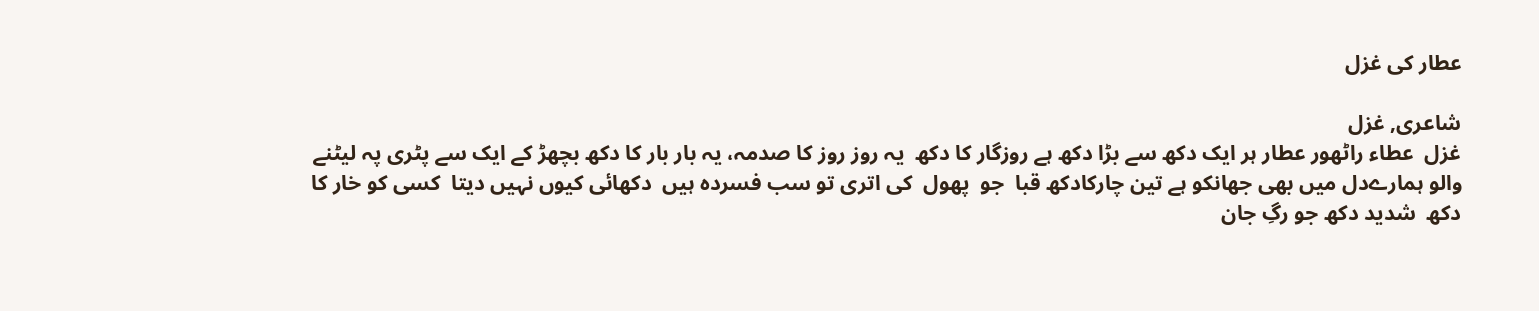عطار کی غزل

شاعری, غزل
غزل  عطاء راٹھور عطار ہر ایک دکھ سے بڑا دکھ ہے روزگار کا دکھ  یہ روز روز کا صدمہ، یہ بار بار کا دکھ بچھڑ کے ایک سے پٹری پہ لیٹنے والو ہمارےدل میں بھی جھانکو ہے تین چارکادکھ قبا  جو  پھول  کی اتری تو سب فسردہ ہیں  دکھائی کیوں نہیں دیتا  کسی کو خار کا دکھ  شدید دکھ جو رگِ جان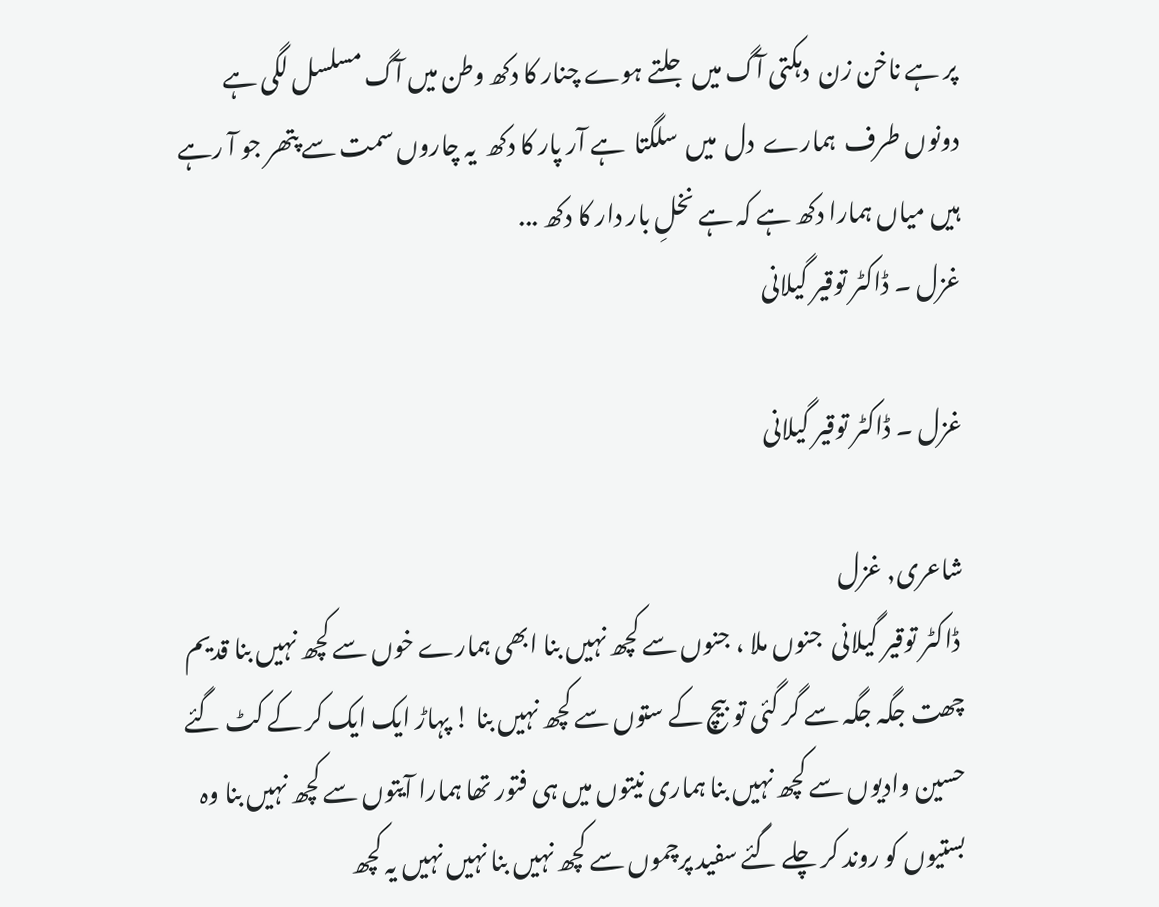پر ہے ناخن زن  دہکتی آگ میں جلتے ہوے چنار کا دکھ وطن میں آگ مسلسل لگی ہے دونوں طرف  ہمارے  دل  میں  سلگتا  ہے آر پار کا دکھ  یہ چاروں سمت سے پتھر جو آ رہے ہیں میاں ہمارا دکھ ہے کہ ہے نخلِ بار دار کا دکھ ...
غزل ۔ ڈاکٹر توقیر گیلانی

غزل ۔ ڈاکٹر توقیر گیلانی

شاعری, غزل
 ڈاکٹر توقیر گیلانی  جنوں ملا ، جنوں سے کچھ نہیں بنا ابھی ہمارے خوں سے کچھ نہیں بنا قدیم چھت جگہ جگہ سے گر گئی تو بیچ کے ستوں سے کچھ نہیں بنا ! پہاڑ ایک ایک کر کے کٹ گئے حسین وادیوں سے کچھ نہیں بنا ہماری نیتوں میں ہی فتور تھا ہمارا آیتوں سے کچھ نہیں بنا وہ بستیوں کو روند کر چلے گئے سفید پرچموں سے کچھ نہیں بنا نہیں نہیں یہ کچھ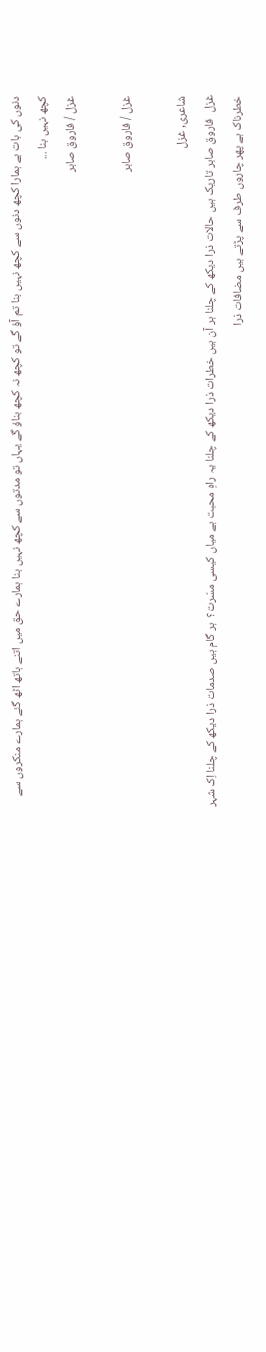دنوں کی بات ہے ہمارا کچھ دنوں سے کچھ نہیں بنا تم آؤ گے تو کچھ نہ کچھ بناؤ گے یہاں تو مدتوں سے کچھ نہیں بنا ہمارے حق میں اتنے ہاتھ اٹھ گئے ہمارے منکروں سے کچھ نہیں بنا ...
غزل / فاروق صابر

غزل / فاروق صابر

شاعری, غزل
غزل  فاروق صابر تاریک ہیں حالات ذرا دیکھ کے چلنا ہر آن ہیں خطرات ذرا دیکھ کے چلنا یہ راہِ محبت ہے میاں کیسی مسّرت؟  ہر گام ہیں صدمات ذرا دیکھ کے چلنا اِک شہر خطرناک ہے پھر چاروں طرف سے پڑتے ہیں مضافات ذرا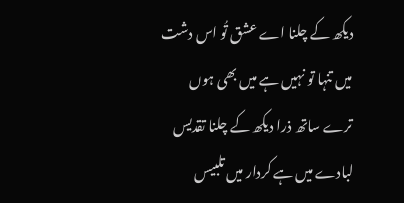دیکھ کے چلنا اے عشق تُو اس دشت میں تنہا تو نہیں ہے میں بھی ہوں ترے ساتھ ذرا دیکھ کے چلنا تقدیس لبادے میں ہے کردار میں تلبیس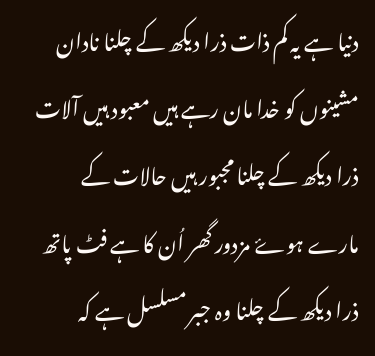دنیا ہے یہ کم ذات ذرا دیکھ کے چلنا نادان مشینوں کو خدا مان رہے ہیں معبود ہیں آلات ذرا دیکھ کے چلنا مجبور ہیں حالات کے مارے ہوۓ مزدور گھر اُن کا ہے فٹ پاتھ ذرا دیکھ کے چلنا وہ جبر مسلسل ہے کہ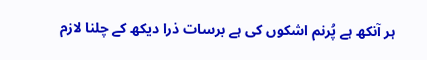ہر آنکھ ہے پُرنم اشکوں کی ہے برسات ذرا دیکھ کے چلنا لازم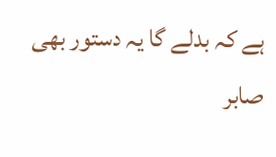ہے کہ بدلے گا یہ دستور بھی صابر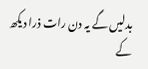بدلیں گے یہ دن رات ذرا دیکھ کے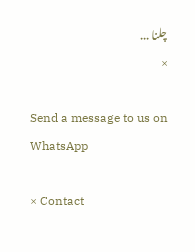چلنا ...
×

Send a message to us on WhatsApp

× Contact